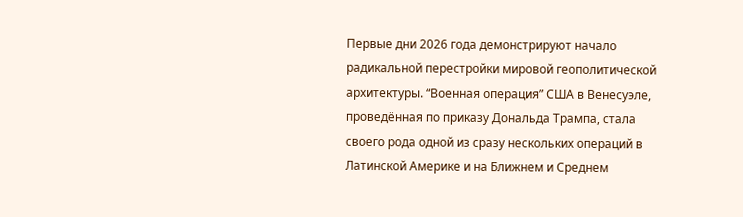Первые дни 2026 года демонстрируют начало радикальной перестройки мировой геополитической архитектуры. “Военная операция” США в Венесуэле, проведённая по приказу Дональда Трампа, стала своего рода одной из сразу нескольких операций в Латинской Америке и на Ближнем и Среднем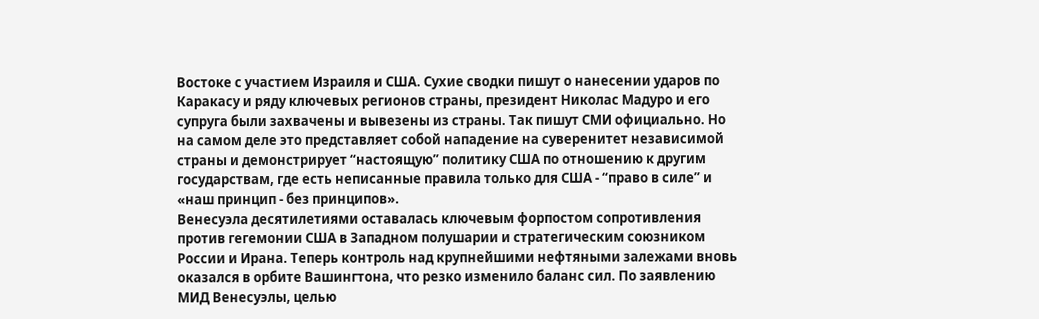Востоке с участием Израиля и США. Сухие сводки пишут о нанесении ударов по Каракасу и ряду ключевых регионов страны, президент Николас Мадуро и его супруга были захвачены и вывезены из страны. Так пишут СМИ официально. Но на самом деле это представляет собой нападение на суверенитет независимой страны и демонстрирует “настоящую” политику США по отношению к другим государствам, где есть неписанные правила только для США - “право в силе” и «наш принцип - без принципов».
Венесуэла десятилетиями оставалась ключевым форпостом сопротивления против гегемонии США в Западном полушарии и стратегическим союзником России и Ирана. Теперь контроль над крупнейшими нефтяными залежами вновь оказался в орбите Вашингтона, что резко изменило баланс сил. По заявлению МИД Венесуэлы, целью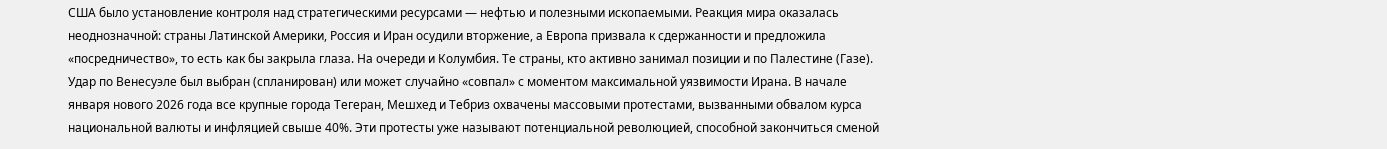США было установление контроля над стратегическими ресурсами — нефтью и полезными ископаемыми. Реакция мира оказалась неоднозначной: страны Латинской Америки, Россия и Иран осудили вторжение, а Европа призвала к сдержанности и предложила «посредничество», то есть как бы закрыла глаза. На очереди и Колумбия. Те страны, кто активно занимал позиции и по Палестине (Газе).
Удар по Венесуэле был выбран (спланирован) или может случайно «совпал» с моментом максимальной уязвимости Ирана. В начале января нового 2026 года все крупные города Тегеран, Мешхед и Тебриз охвачены массовыми протестами, вызванными обвалом курса национальной валюты и инфляцией свыше 40%. Эти протесты уже называют потенциальной революцией, способной закончиться сменой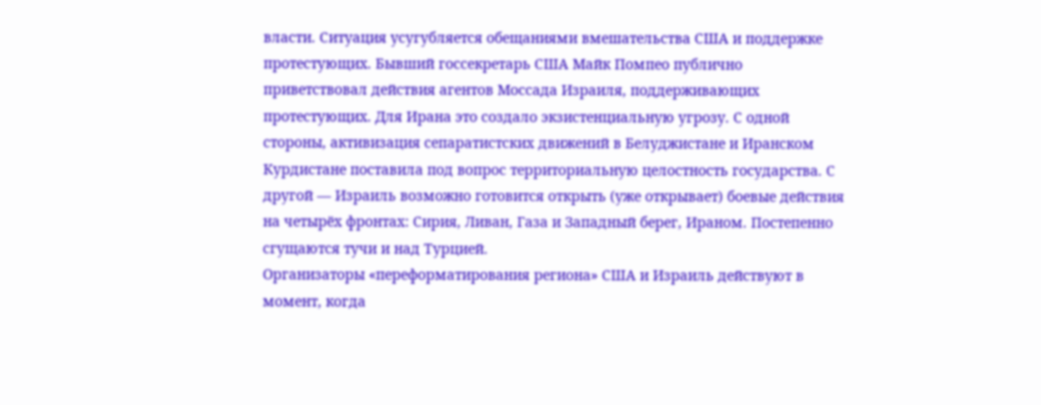власти. Ситуация усугубляется обещаниями вмешательства США и поддержке протестующих. Бывший госсекретарь США Майк Помпео публично приветствовал действия агентов Моссада Израиля, поддерживающих протестующих. Для Ирана это создало экзистенциальную угрозу. С одной стороны, активизация сепаратистских движений в Белуджистане и Иранском Курдистане поставила под вопрос территориальную целостность государства. С другой — Израиль возможно готовится открыть (уже открывает) боевые действия на четырёх фронтах: Сирия, Ливан, Газа и Западный берег, Ираном. Постепенно сгущаются тучи и над Турцией.
Организаторы «переформатирования региона» США и Израиль действуют в момент, когда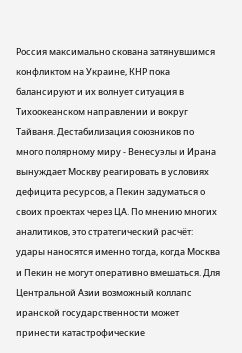Россия максимально скована затянувшимся конфликтом на Украине, КНР пока балансируют и их волнует ситуация в Тихоокеанском направлении и вокруг Тайваня. Дестабилизация союзников по много полярному миру - Венесуэлы и Ирана вынуждает Москву реагировать в условиях дефицита ресурсов, а Пекин задуматься о своих проектах через ЦА. По мнению многих аналитиков, это стратегический расчёт: удары наносятся именно тогда, когда Москва и Пекин не могут оперативно вмешаться. Для Центральной Азии возможный коллапс иранской государственности может принести катастрофические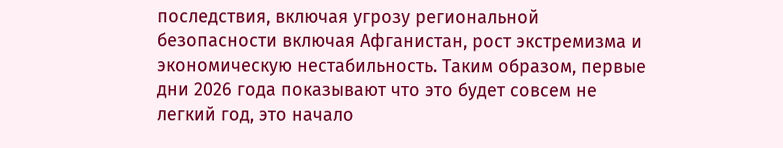последствия, включая угрозу региональной безопасности включая Афганистан, рост экстремизма и экономическую нестабильность. Таким образом, первые дни 2026 года показывают что это будет совсем не легкий год, это начало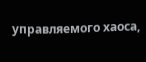управляемого хаоса,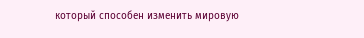который способен изменить мировую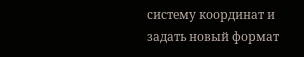систему координат и задать новый формат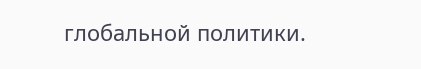глобальной политики.